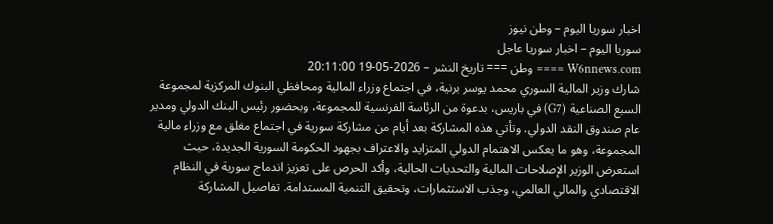اخبار سوريا اليوم – وطن نيوز
سوريا اليوم – اخبار سوريا عاجل
W6nnews.com ==== وطن === تاريخ النشر – 2026-05-19 20:11:00
شارك وزير المالية السوري محمد يوسر برنية، في اجتماع وزراء المالية ومحافظي البنوك المركزية لمجموعة السبع الصناعية (G7) في باريس، بدعوة من الرئاسة الفرنسية للمجموعة، وبحضور رئيس البنك الدولي ومدير عام صندوق النقد الدولي. وتأتي هذه المشاركة بعد أيام من مشاركة سورية في اجتماع مغلق مع وزراء مالية المجموعة، وهو ما يعكس الاهتمام الدولي المتزايد والاعتراف بجهود الحكومة السورية الجديدة، حيث استعرض الوزير الإصلاحات المالية والتحديات الحالية، وأكد الحرص على تعزيز اندماج سورية في النظام الاقتصادي والمالي العالمي، وجذب الاستثمارات، وتحقيق التنمية المستدامة. تفاصيل المشاركة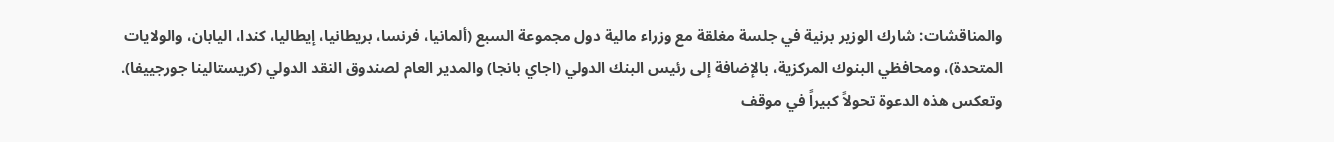والمناقشات: شارك الوزير برنية في جلسة مغلقة مع وزراء مالية دول مجموعة السبع (ألمانيا، فرنسا، بريطانيا، إيطاليا، كندا، اليابان، والولايات المتحدة)، ومحافظي البنوك المركزية، بالإضافة إلى رئيس البنك الدولي (اجاي بانجا) والمدير العام لصندوق النقد الدولي (كريستالينا جورجييفا). وتعكس هذه الدعوة تحولاً كبيراً في موقف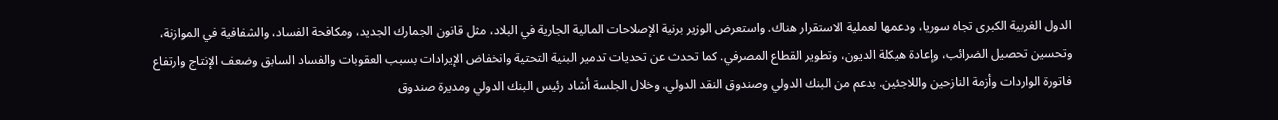الدول الغربية الكبرى تجاه سوريا، ودعمها لعملية الاستقرار هناك. واستعرض الوزير برنية الإصلاحات المالية الجارية في البلاد، مثل قانون الجمارك الجديد، ومكافحة الفساد، والشفافية في الموازنة، وتحسين تحصيل الضرائب، وإعادة هيكلة الديون، وتطوير القطاع المصرفي. كما تحدث عن تحديات تدمير البنية التحتية وانخفاض الإيرادات بسبب العقوبات والفساد السابق وضعف الإنتاج وارتفاع فاتورة الواردات وأزمة النازحين واللاجئين. بدعم من البنك الدولي وصندوق النقد الدولي. وخلال الجلسة أشاد رئيس البنك الدولي ومديرة صندوق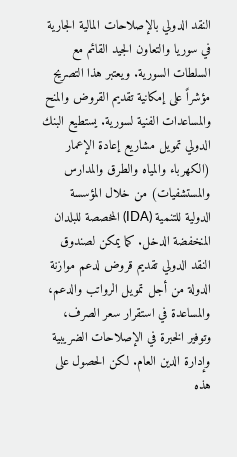النقد الدولي بالإصلاحات المالية الجارية في سوريا والتعاون الجيد القائم مع السلطات السورية. ويعتبر هذا التصريح مؤشراً على إمكانية تقديم القروض والمنح والمساعدات الفنية لسورية. يستطيع البنك الدولي تمويل مشاريع إعادة الإعمار (الكهرباء والمياه والطرق والمدارس والمستشفيات) من خلال المؤسسة الدولية للتنمية (IDA) المخصصة للبلدان المنخفضة الدخل. كما يمكن لصندوق النقد الدولي تقديم قروض لدعم موازنة الدولة من أجل تمويل الرواتب والدعم، والمساعدة في استقرار سعر الصرف، وتوفير الخبرة في الإصلاحات الضريبية وإدارة الدين العام. لكن الحصول على هذه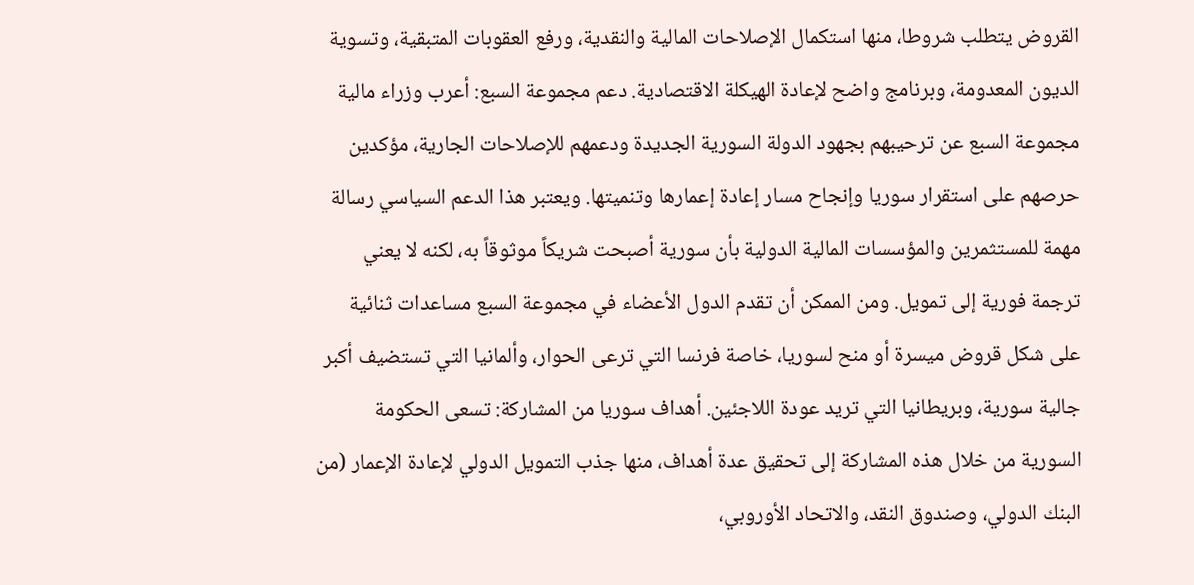القروض يتطلب شروطا، منها استكمال الإصلاحات المالية والنقدية، ورفع العقوبات المتبقية، وتسوية الديون المعدومة، وبرنامج واضح لإعادة الهيكلة الاقتصادية. دعم مجموعة السبع: أعرب وزراء مالية مجموعة السبع عن ترحيبهم بجهود الدولة السورية الجديدة ودعمهم للإصلاحات الجارية، مؤكدين حرصهم على استقرار سوريا وإنجاح مسار إعادة إعمارها وتنميتها. ويعتبر هذا الدعم السياسي رسالة مهمة للمستثمرين والمؤسسات المالية الدولية بأن سورية أصبحت شريكاً موثوقاً به، لكنه لا يعني ترجمة فورية إلى تمويل. ومن الممكن أن تقدم الدول الأعضاء في مجموعة السبع مساعدات ثنائية على شكل قروض ميسرة أو منح لسوريا، خاصة فرنسا التي ترعى الحوار، وألمانيا التي تستضيف أكبر جالية سورية، وبريطانيا التي تريد عودة اللاجئين. أهداف سوريا من المشاركة: تسعى الحكومة السورية من خلال هذه المشاركة إلى تحقيق عدة أهداف، منها جذب التمويل الدولي لإعادة الإعمار (من البنك الدولي، وصندوق النقد، والاتحاد الأوروبي،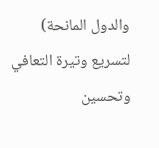والدول المانحة) لتسريع وتيرة التعافي وتحسين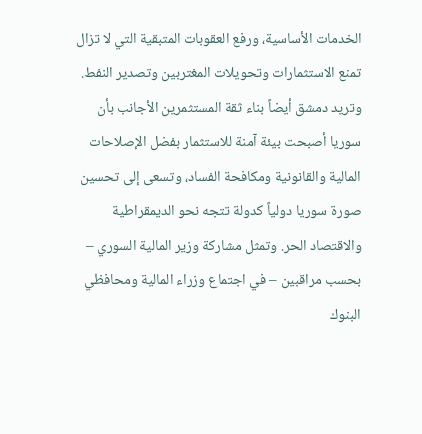الخدمات الأساسية، ورفع العقوبات المتبقية التي لا تزال تمنع الاستثمارات وتحويلات المغتربين وتصدير النفط. وتريد دمشق أيضاً بناء ثقة المستثمرين الأجانب بأن سوريا أصبحت بيئة آمنة للاستثمار بفضل الإصلاحات المالية والقانونية ومكافحة الفساد، وتسعى إلى تحسين صورة سوريا دولياً كدولة تتجه نحو الديمقراطية والاقتصاد الحر. وتمثل مشاركة وزير المالية السوري – بحسب مراقبين – في اجتماع وزراء المالية ومحافظي البنوك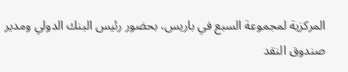المركزية لمجموعة السبع في باريس، بحضور رئيس البنك الدولي ومدير صندوق النقد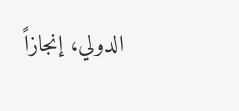الدولي، إنجازاً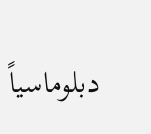دبلوماسياً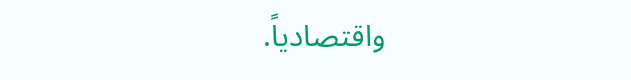واقتصادياً.